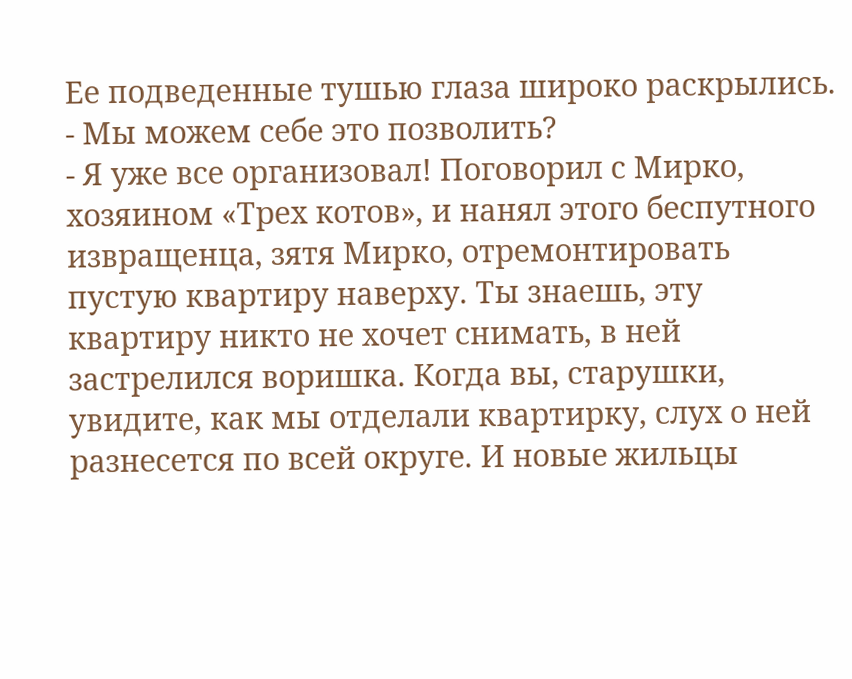Ее подведенные тушью глаза широко раскрылись.
- Мы можем себе это позволить?
- Я уже все организовал! Поговорил с Мирко, хозяином «Трех котов», и нанял этого беспутного извращенца, зятя Мирко, отремонтировать пустую квартиру наверху. Ты знаешь, эту квартиру никто не хочет снимать, в ней застрелился воришка. Когда вы, старушки, увидите, как мы отделали квартирку, слух о ней разнесется по всей округе. И новые жильцы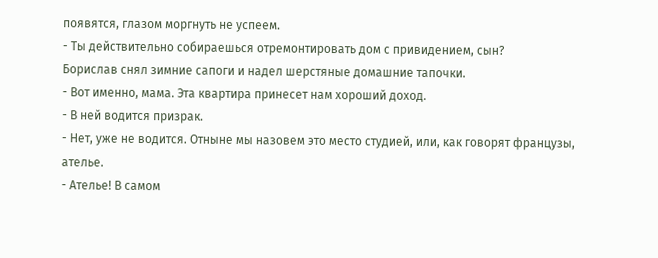появятся, глазом моргнуть не успеем.
- Ты действительно собираешься отремонтировать дом с привидением, сын?
Борислав снял зимние сапоги и надел шерстяные домашние тапочки.
- Вот именно, мама. Эта квартира принесет нам хороший доход.
- В ней водится призрак.
- Нет, уже не водится. Отныне мы назовем это место студией, или, как говорят французы, ателье.
- Ателье! В самом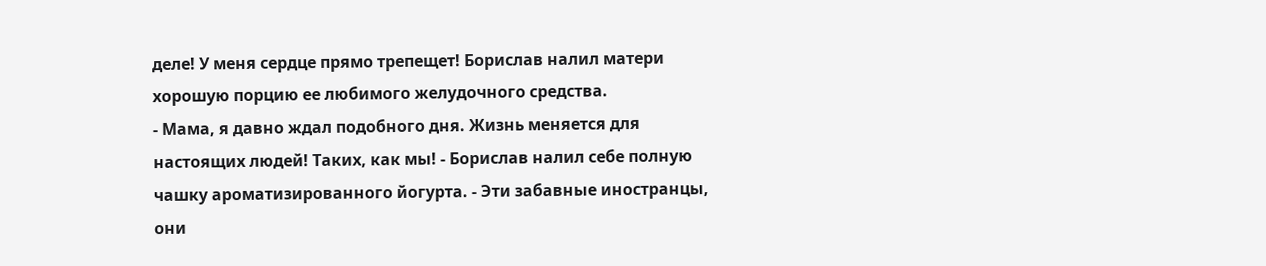деле! У меня сердце прямо трепещет! Борислав налил матери хорошую порцию ее любимого желудочного средства.
- Мама, я давно ждал подобного дня. Жизнь меняется для настоящих людей! Таких, как мы! - Борислав налил себе полную чашку ароматизированного йогурта. - Эти забавные иностранцы, они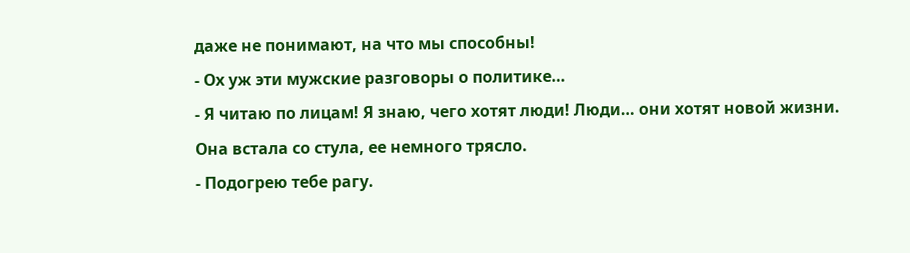даже не понимают, на что мы способны!
- Ох уж эти мужские разговоры о политике…
- Я читаю по лицам! Я знаю, чего хотят люди! Люди… они хотят новой жизни.
Она встала со стула, ее немного трясло.
- Подогрею тебе рагу.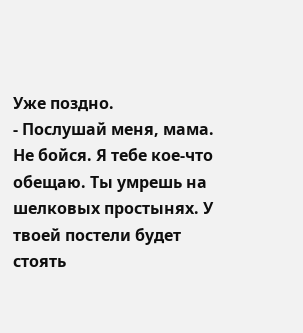Уже поздно.
- Послушай меня, мама. Не бойся. Я тебе кое-что обещаю. Ты умрешь на шелковых простынях. У твоей постели будет стоять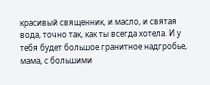красивый священник, и масло, и святая вода, точно так, как ты всегда хотела. И у тебя будет большое гранитное надгробье, мама, с большими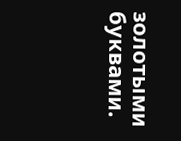золотыми буквами.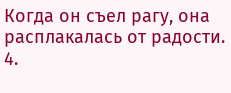Когда он съел рагу, она расплакалась от радости.
4.